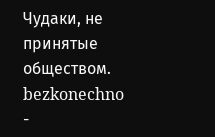Чудаки, не принятые обществом.
bezkonechno
-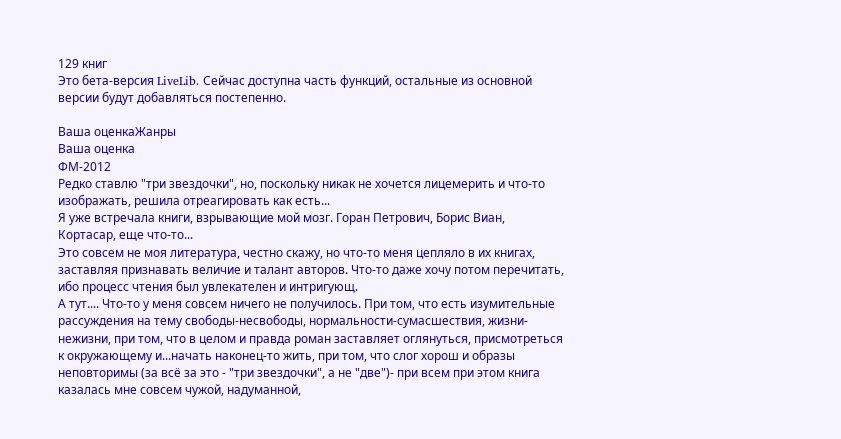129 книг
Это бета-версия LiveLib. Сейчас доступна часть функций, остальные из основной версии будут добавляться постепенно.

Ваша оценкаЖанры
Ваша оценка
ФМ-2012
Редко ставлю "три звездочки", но, поскольку никак не хочется лицемерить и что-то изображать, решила отреагировать как есть...
Я уже встречала книги, взрывающие мой мозг. Горан Петрович, Борис Виан, Кортасар, еще что-то...
Это совсем не моя литература, честно скажу, но что-то меня цепляло в их книгах, заставляя признавать величие и талант авторов. Что-то даже хочу потом перечитать, ибо процесс чтения был увлекателен и интригующ.
А тут.... Что-то у меня совсем ничего не получилось. При том, что есть изумительные рассуждения на тему свободы-несвободы, нормальности-сумасшествия, жизни-нежизни, при том, что в целом и правда роман заставляет оглянуться, присмотреться к окружающему и...начать наконец-то жить, при том, что слог хорош и образы неповторимы (за всё за это - "три звездочки", а не "две")- при всем при этом книга казалась мне совсем чужой, надуманной,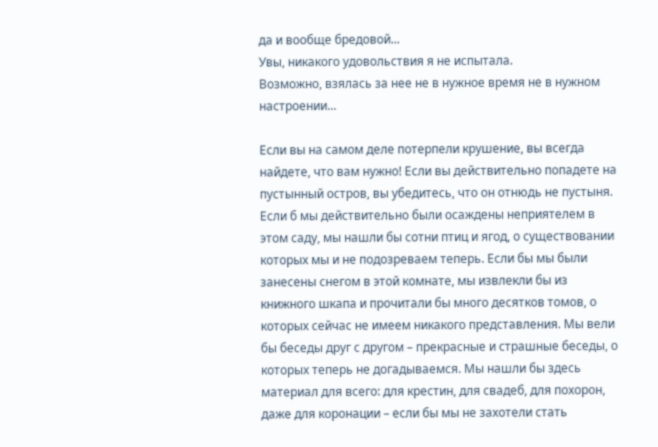да и вообще бредовой...
Увы, никакого удовольствия я не испытала.
Возможно, взялась за нее не в нужное время не в нужном настроении...

Если вы на самом деле потерпели крушение, вы всегда найдете, что вам нужно! Если вы действительно попадете на пустынный остров, вы убедитесь, что он отнюдь не пустыня. Если б мы действительно были осаждены неприятелем в этом саду, мы нашли бы сотни птиц и ягод, о существовании которых мы и не подозреваем теперь. Если бы мы были занесены снегом в этой комнате, мы извлекли бы из книжного шкапа и прочитали бы много десятков томов, о которых сейчас не имеем никакого представления. Мы вели бы беседы друг с другом – прекрасные и страшные беседы, о которых теперь не догадываемся. Мы нашли бы здесь материал для всего: для крестин, для свадеб, для похорон, даже для коронации – если бы мы не захотели стать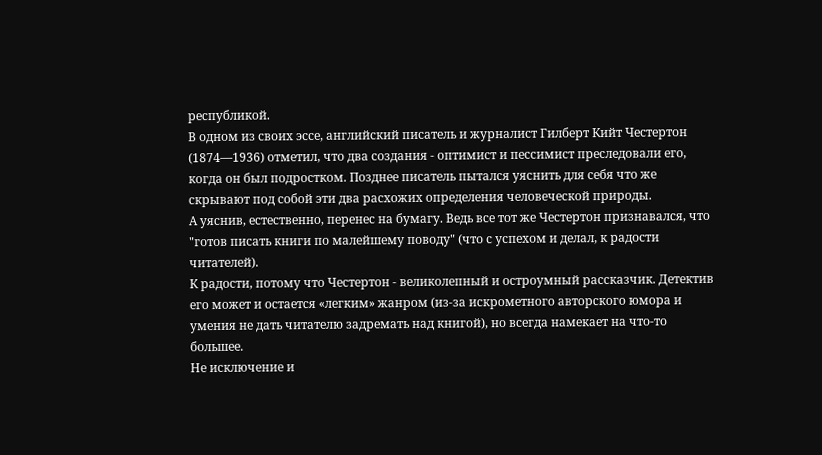республикой.
В одном из своих эссе, английский писатель и журналист Гилберт Кийт Честертон (1874—1936) отметил, что два создания - оптимист и пессимист преследовали его, когда он был подростком. Позднее писатель пытался уяснить для себя что же скрывают под собой эти два расхожих определения человеческой природы.
А уяснив, естественно, перенес на бумагу. Ведь все тот же Честертон признавался, что "готов писать книги по малейшему поводу" (что с успехом и делал, к радости читателей).
К радости, потому что Честертон - великолепный и остроумный рассказчик. Детектив его может и остается «легким» жанром (из-за искрометного авторского юмора и умения не дать читателю задремать над книгой), но всегда намекает на что-то большее.
Не исключение и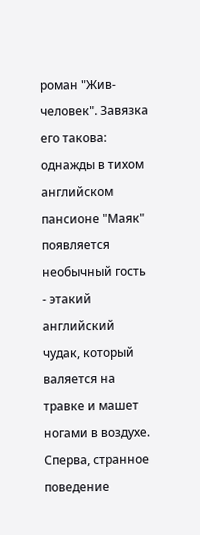роман "Жив-человек". Завязка его такова: однажды в тихом английском пансионе "Маяк" появляется необычный гость - этакий английский чудак, который валяется на травке и машет ногами в воздухе. Сперва, странное поведение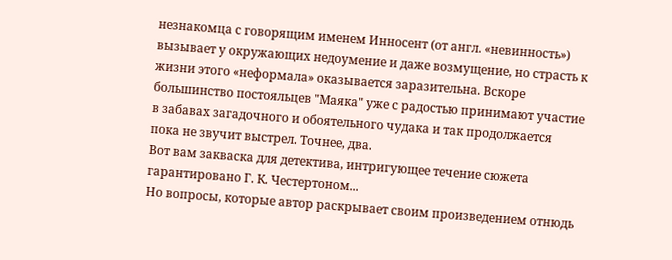незнакомца с говорящим именем Инносент (от англ. «невинность») вызывает у окружающих недоумение и даже возмущение, но страсть к жизни этого «неформала» оказывается заразительна. Вскоре большинство постояльцев "Маяка" уже с радостью принимают участие в забавах загадочного и обоятельного чудака и так продолжается пока не звучит выстрел. Точнее, два.
Вот вам закваска для детектива, интригующее течение сюжета гарантировано Г. К. Честертоном...
Но вопросы, которые автор раскрывает своим произведением отнюдь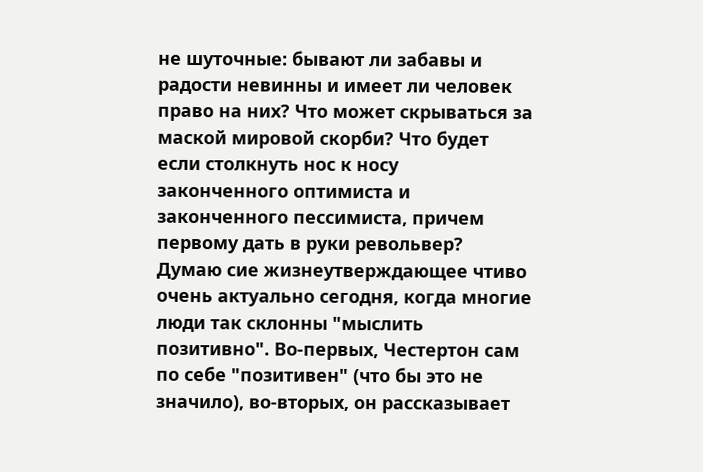не шуточные: бывают ли забавы и радости невинны и имеет ли человек право на них? Что может скрываться за маской мировой скорби? Что будет если столкнуть нос к носу законченного оптимиста и законченного пессимиста, причем первому дать в руки револьвер?
Думаю сие жизнеутверждающее чтиво очень актуально сегодня, когда многие люди так склонны "мыслить позитивно". Во-первых, Честертон сам по себе "позитивен" (что бы это не значило), во-вторых, он рассказывает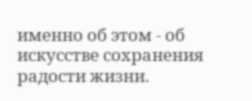именно об этом - об искусстве сохранения радости жизни.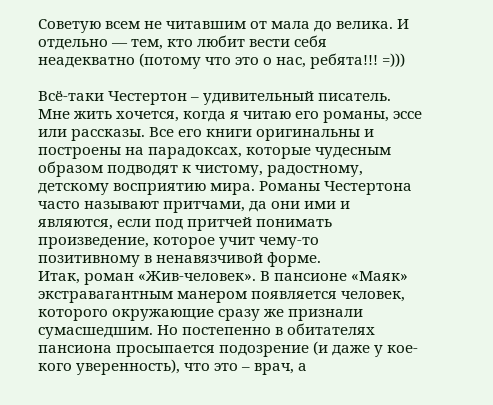Советую всем не читавшим от мала до велика. И отдельно — тем, кто любит вести себя неадекватно (потому что это о нас, ребята!!! =)))

Всё-таки Честертон – удивительный писатель. Мне жить хочется, когда я читаю его романы, эссе или рассказы. Все его книги оригинальны и построены на парадоксах, которые чудесным образом подводят к чистому, радостному, детскому восприятию мира. Романы Честертона часто называют притчами, да они ими и являются, если под притчей понимать произведение, которое учит чему-то позитивному в ненавязчивой форме.
Итак, роман «Жив-человек». В пансионе «Маяк» экстравагантным манером появляется человек, которого окружающие сразу же признали сумасшедшим. Но постепенно в обитателях пансиона просыпается подозрение (и даже у кое-кого уверенность), что это – врач, а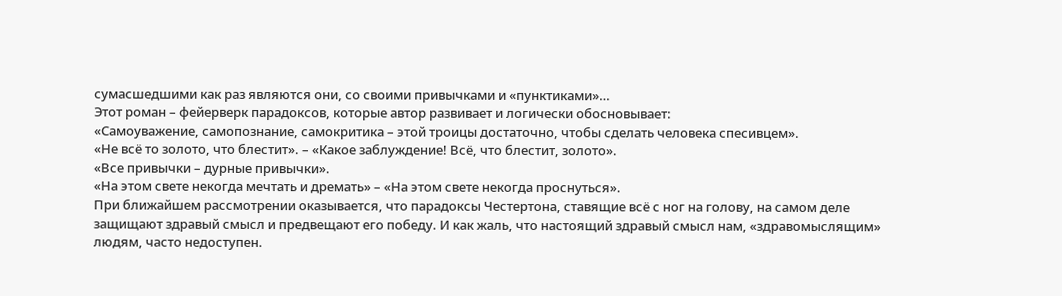сумасшедшими как раз являются они, со своими привычками и «пунктиками»…
Этот роман – фейерверк парадоксов, которые автор развивает и логически обосновывает:
«Самоуважение, самопознание, самокритика – этой троицы достаточно, чтобы сделать человека спесивцем».
«Не всё то золото, что блестит». – «Какое заблуждение! Всё, что блестит, золото».
«Все привычки – дурные привычки».
«На этом свете некогда мечтать и дремать» – «На этом свете некогда проснуться».
При ближайшем рассмотрении оказывается, что парадоксы Честертона, ставящие всё с ног на голову, на самом деле защищают здравый смысл и предвещают его победу. И как жаль, что настоящий здравый смысл нам, «здравомыслящим» людям, часто недоступен.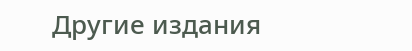Другие издания